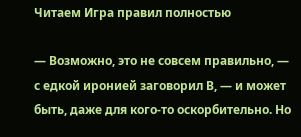Читаем Игра правил полностью

— Возможно, это не совсем правильно, — с едкой иронией заговорил В, — и может быть, даже для кого-то оскорбительно. Но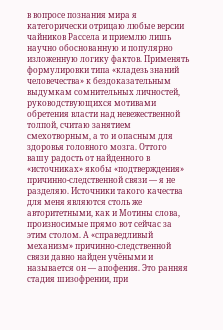в вопросе познания мира я категорически отрицаю любые версии чайников Рассела и приемлю лишь научно обоснованную и популярно изложенную логику фактов. Применять формулировки типа «кладезь знаний человечества» к бездоказательным выдумкам сомнительных личностей, руководствующихся мотивами обретения власти над невежественной толпой, считаю занятием смехотворным, а то и опасным для здоровья головного мозга. Оттого вашу радость от найденного в «источниках» якобы «подтверждения» причинно-следственной связи — я не разделяю. Источники такого качества для меня являются столь же авторитетными, как и Мотины слова, произносимые прямо вот сейчас за этим столом. А «справедливый механизм» причинно-следственной связи давно найден учёными и называется он — апофения. Это ранняя стадия шизофрении, при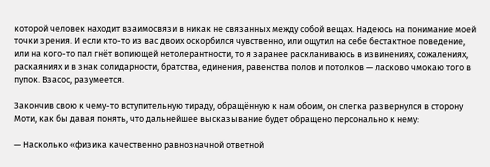которой человек находит взаимосвязи в никак не связанных между собой вещах. Надеюсь на понимание моей точки зрения. И если кто-то из вас двоих оскорбился чувственно, или ощутил на себе бестактное поведение, или на кого-то пал гнёт вопиющей нетолерантности, то я заранее раскланиваюсь в извинениях, сожалениях, раскаяниях и в знак солидарности, братства, единения, равенства полов и потолков — ласково чмокаю того в пупок. Взасос, разумеется.

Закончив свою к чему-то вступительную тираду, обращённую к нам обоим, он слегка развернулся в сторону Моти, как бы давая понять, что дальнейшее высказывание будет обращено персонально к нему:

— Насколько «физика качественно равнозначной ответной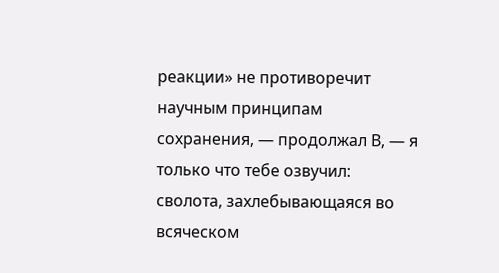реакции» не противоречит научным принципам сохранения, — продолжал В, — я только что тебе озвучил: сволота, захлебывающаяся во всяческом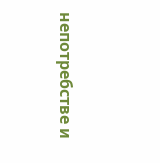непотребстве и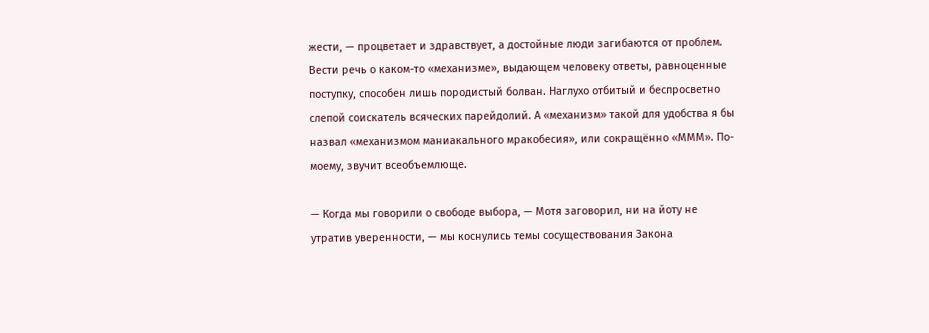жести, — процветает и здравствует, а достойные люди загибаются от проблем. Вести речь о каком-то «механизме», выдающем человеку ответы, равноценные поступку, способен лишь породистый болван. Наглухо отбитый и беспросветно слепой соискатель всяческих парейдолий. А «механизм» такой для удобства я бы назвал «механизмом маниакального мракобесия», или сокращённо «МММ». По-моему, звучит всеобъемлюще.

— Когда мы говорили о свободе выбора, — Мотя заговорил, ни на йоту не утратив уверенности, — мы коснулись темы сосуществования Закона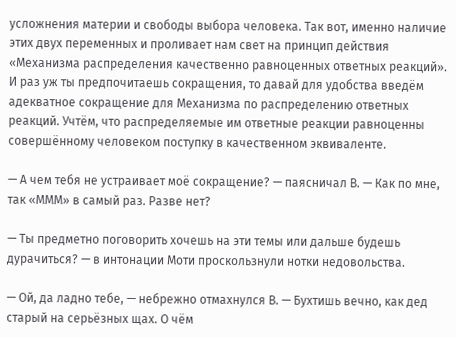усложнения материи и свободы выбора человека. Так вот, именно наличие этих двух переменных и проливает нам свет на принцип действия «Механизма распределения качественно равноценных ответных реакций». И раз уж ты предпочитаешь сокращения, то давай для удобства введём адекватное сокращение для Механизма по распределению ответных реакций. Учтём, что распределяемые им ответные реакции равноценны совершённому человеком поступку в качественном эквиваленте.

— А чем тебя не устраивает моё сокращение? — паясничал В. — Как по мне, так «МММ» в самый раз. Разве нет?

— Ты предметно поговорить хочешь на эти темы или дальше будешь дурачиться? — в интонации Моти проскользнули нотки недовольства.

— Ой, да ладно тебе, — небрежно отмахнулся В. — Бухтишь вечно, как дед старый на серьёзных щах. О чём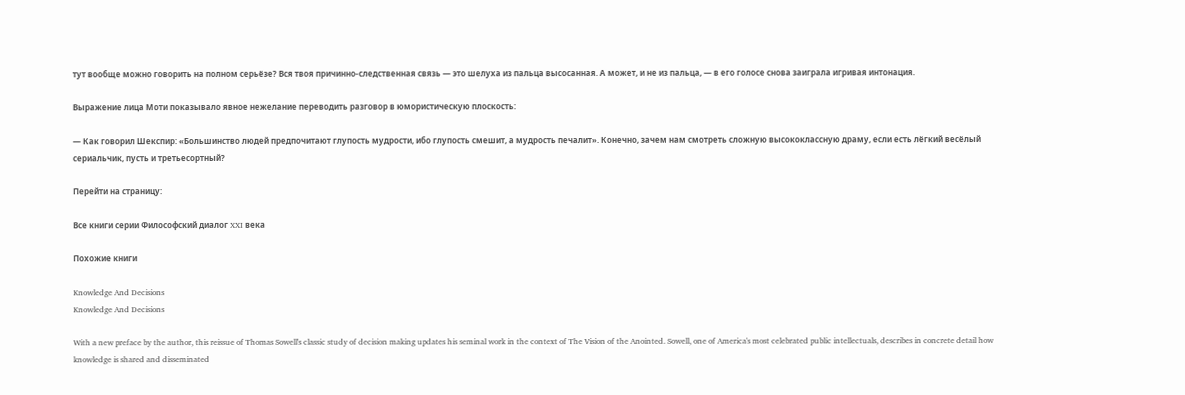тут вообще можно говорить на полном серьёзе? Вся твоя причинно-следственная связь — это шелуха из пальца высосанная. А может, и не из пальца, — в его голосе снова заиграла игривая интонация.

Выражение лица Моти показывало явное нежелание переводить разговор в юмористическую плоскость:

— Как говорил Шекспир: «Большинство людей предпочитают глупость мудрости, ибо глупость смешит, а мудрость печалит». Конечно, зачем нам смотреть сложную высококлассную драму, если есть лёгкий весёлый сериальчик, пусть и третьесортный?

Перейти на страницу:

Все книги серии Философский диалог XXI века

Похожие книги

Knowledge And Decisions
Knowledge And Decisions

With a new preface by the author, this reissue of Thomas Sowell's classic study of decision making updates his seminal work in the context of The Vision of the Anointed. Sowell, one of America's most celebrated public intellectuals, describes in concrete detail how knowledge is shared and disseminated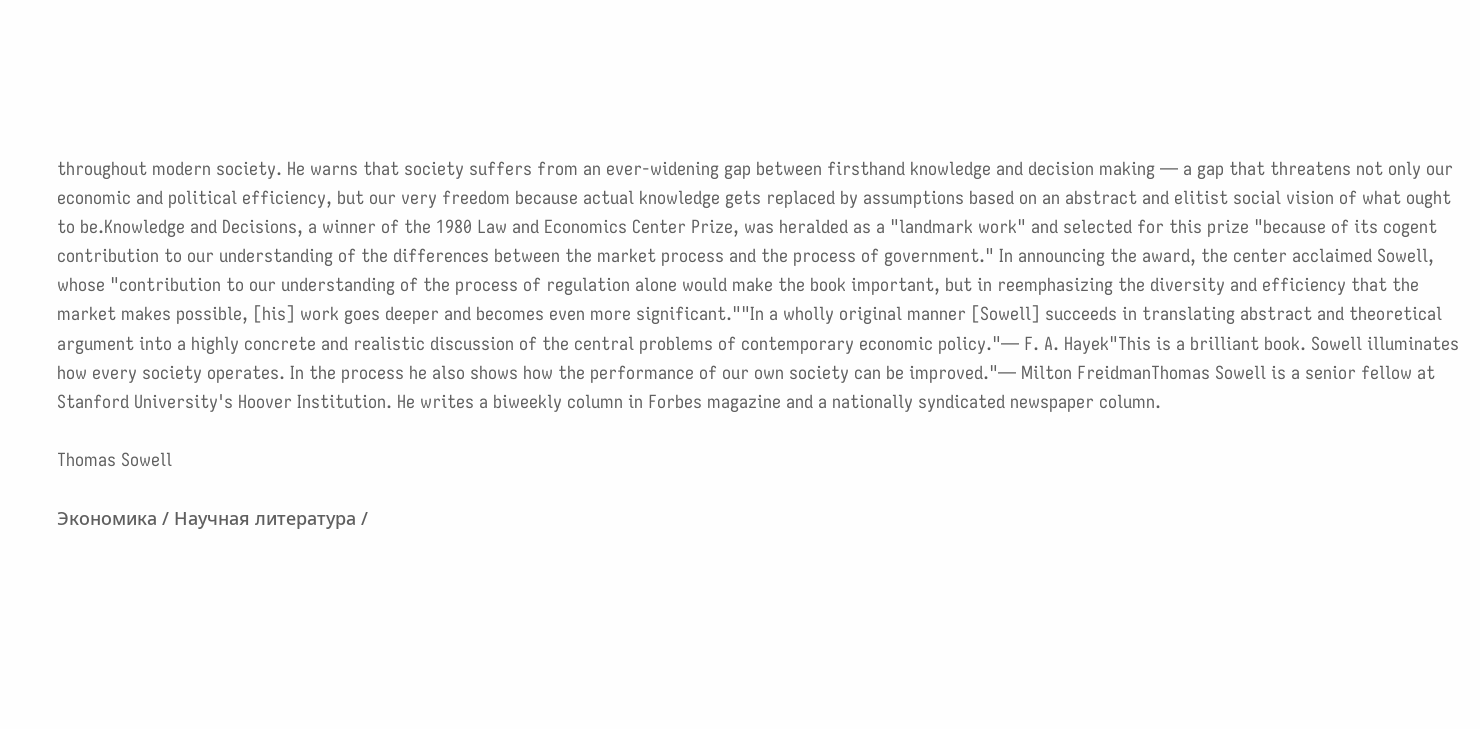throughout modern society. He warns that society suffers from an ever-widening gap between firsthand knowledge and decision making — a gap that threatens not only our economic and political efficiency, but our very freedom because actual knowledge gets replaced by assumptions based on an abstract and elitist social vision of what ought to be.Knowledge and Decisions, a winner of the 1980 Law and Economics Center Prize, was heralded as a "landmark work" and selected for this prize "because of its cogent contribution to our understanding of the differences between the market process and the process of government." In announcing the award, the center acclaimed Sowell, whose "contribution to our understanding of the process of regulation alone would make the book important, but in reemphasizing the diversity and efficiency that the market makes possible, [his] work goes deeper and becomes even more significant.""In a wholly original manner [Sowell] succeeds in translating abstract and theoretical argument into a highly concrete and realistic discussion of the central problems of contemporary economic policy."— F. A. Hayek"This is a brilliant book. Sowell illuminates how every society operates. In the process he also shows how the performance of our own society can be improved."— Milton FreidmanThomas Sowell is a senior fellow at Stanford University's Hoover Institution. He writes a biweekly column in Forbes magazine and a nationally syndicated newspaper column.

Thomas Sowell

Экономика / Научная литература /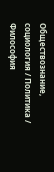Обществознание, социология / Политика / Философия